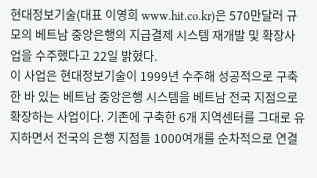현대정보기술(대표 이영희 www.hit.co.kr)은 570만달러 규모의 베트남 중앙은행의 지급결제 시스템 재개발 및 확장사업을 수주했다고 22일 밝혔다.
이 사업은 현대정보기술이 1999년 수주해 성공적으로 구축한 바 있는 베트남 중앙은행 시스템을 베트남 전국 지점으로 확장하는 사업이다. 기존에 구축한 6개 지역센터를 그대로 유지하면서 전국의 은행 지점들 1000여개를 순차적으로 연결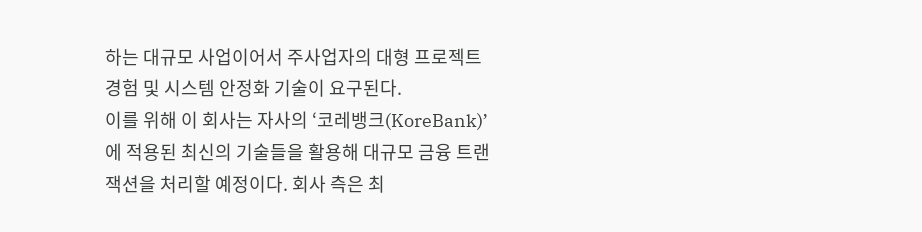하는 대규모 사업이어서 주사업자의 대형 프로젝트 경험 및 시스템 안정화 기술이 요구된다.
이를 위해 이 회사는 자사의 ‘코레뱅크(KoreBank)’에 적용된 최신의 기술들을 활용해 대규모 금융 트랜잭션을 처리할 예정이다. 회사 측은 최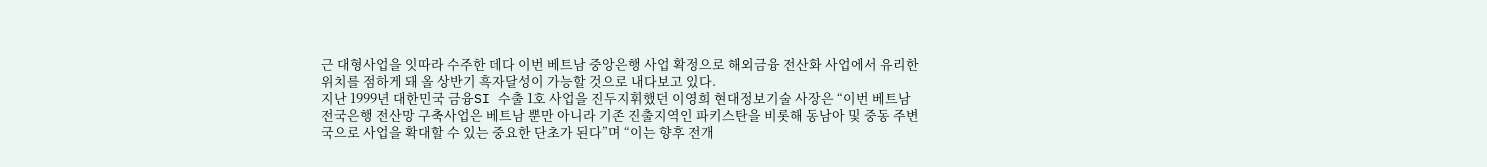근 대형사업을 잇따라 수주한 데다 이번 베트남 중앙은행 사업 확정으로 해외금융 전산화 사업에서 유리한 위치를 점하게 돼 올 상반기 흑자달성이 가능할 것으로 내다보고 있다.
지난 1999년 대한민국 금융SI 수출 1호 사업을 진두지휘했던 이영희 현대정보기술 사장은 “이번 베트남 전국은행 전산망 구축사업은 베트남 뿐만 아니라 기존 진출지역인 파키스탄을 비롯해 동남아 및 중동 주변국으로 사업을 확대할 수 있는 중요한 단초가 된다”며 “이는 향후 전개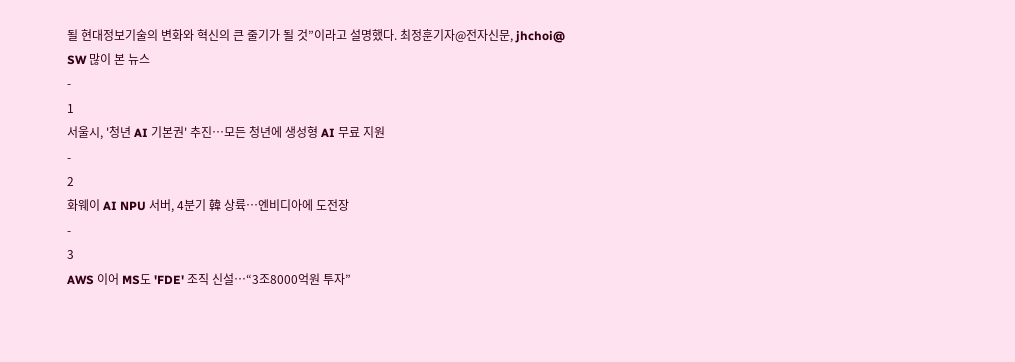될 현대정보기술의 변화와 혁신의 큰 줄기가 될 것”이라고 설명했다. 최정훈기자@전자신문, jhchoi@
SW 많이 본 뉴스
-
1
서울시, '청년 AI 기본권' 추진…모든 청년에 생성형 AI 무료 지원
-
2
화웨이 AI NPU 서버, 4분기 韓 상륙…엔비디아에 도전장
-
3
AWS 이어 MS도 'FDE' 조직 신설…“3조8000억원 투자”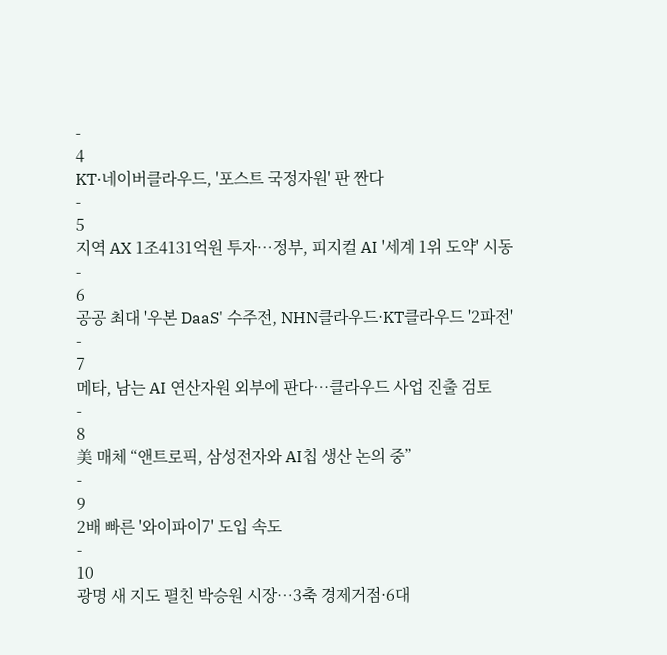-
4
KT·네이버클라우드, '포스트 국정자원' 판 짠다
-
5
지역 AX 1조4131억원 투자…정부, 피지컬 AI '세계 1위 도약' 시동
-
6
공공 최대 '우본 DaaS' 수주전, NHN클라우드·KT클라우드 '2파전'
-
7
메타, 남는 AI 연산자원 외부에 판다…클라우드 사업 진출 검토
-
8
美 매체 “앤트로픽, 삼성전자와 AI칩 생산 논의 중”
-
9
2배 빠른 '와이파이7' 도입 속도
-
10
광명 새 지도 펼친 박승원 시장…3축 경제거점·6대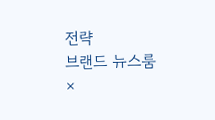전략
브랜드 뉴스룸
×